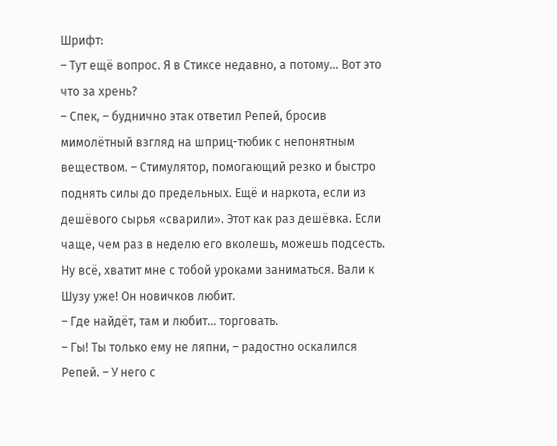Шрифт:
– Тут ещё вопрос. Я в Стиксе недавно, а потому… Вот это что за хрень?
– Спек, – буднично этак ответил Репей, бросив мимолётный взгляд на шприц-тюбик с непонятным веществом. – Стимулятор, помогающий резко и быстро поднять силы до предельных. Ещё и наркота, если из дешёвого сырья «сварили». Этот как раз дешёвка. Если чаще, чем раз в неделю его вколешь, можешь подсесть. Ну всё, хватит мне с тобой уроками заниматься. Вали к Шузу уже! Он новичков любит.
– Где найдёт, там и любит… торговать.
– Гы! Ты только ему не ляпни, – радостно оскалился Репей. – У него с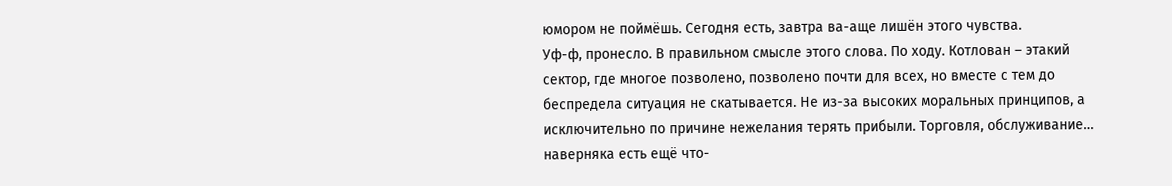юмором не поймёшь. Сегодня есть, завтра ва-аще лишён этого чувства.
Уф-ф, пронесло. В правильном смысле этого слова. По ходу. Котлован – этакий сектор, где многое позволено, позволено почти для всех, но вместе с тем до беспредела ситуация не скатывается. Не из-за высоких моральных принципов, а исключительно по причине нежелания терять прибыли. Торговля, обслуживание… наверняка есть ещё что-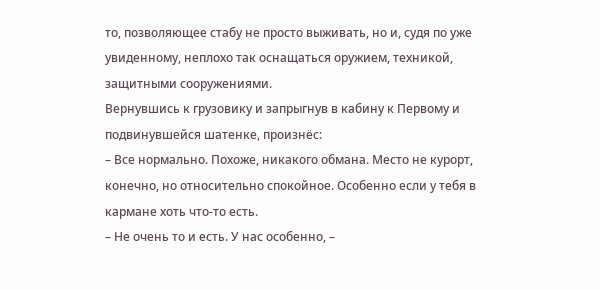то, позволяющее стабу не просто выживать, но и, судя по уже увиденному, неплохо так оснащаться оружием, техникой, защитными сооружениями.
Вернувшись к грузовику и запрыгнув в кабину к Первому и подвинувшейся шатенке, произнёс:
– Все нормально. Похоже, никакого обмана. Место не курорт, конечно, но относительно спокойное. Особенно если у тебя в кармане хоть что-то есть.
– Не очень то и есть. У нас особенно, –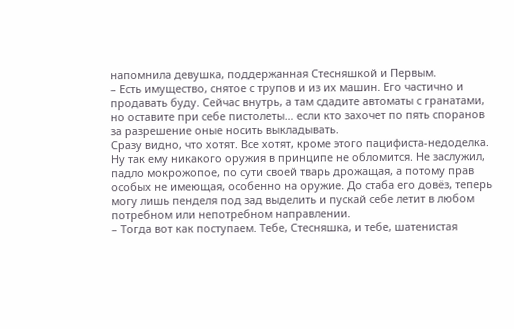напомнила девушка, поддержанная Стесняшкой и Первым.
– Есть имущество, снятое с трупов и из их машин. Его частично и продавать буду. Сейчас внутрь, а там сдадите автоматы с гранатами, но оставите при себе пистолеты… если кто захочет по пять споранов за разрешение оные носить выкладывать.
Сразу видно, что хотят. Все хотят, кроме этого пацифиста-недоделка. Ну так ему никакого оружия в принципе не обломится. Не заслужил, падло мокрожопое, по сути своей тварь дрожащая, а потому прав особых не имеющая, особенно на оружие. До стаба его довёз, теперь могу лишь пенделя под зад выделить и пускай себе летит в любом потребном или непотребном направлении.
– Тогда вот как поступаем. Тебе, Стесняшка, и тебе, шатенистая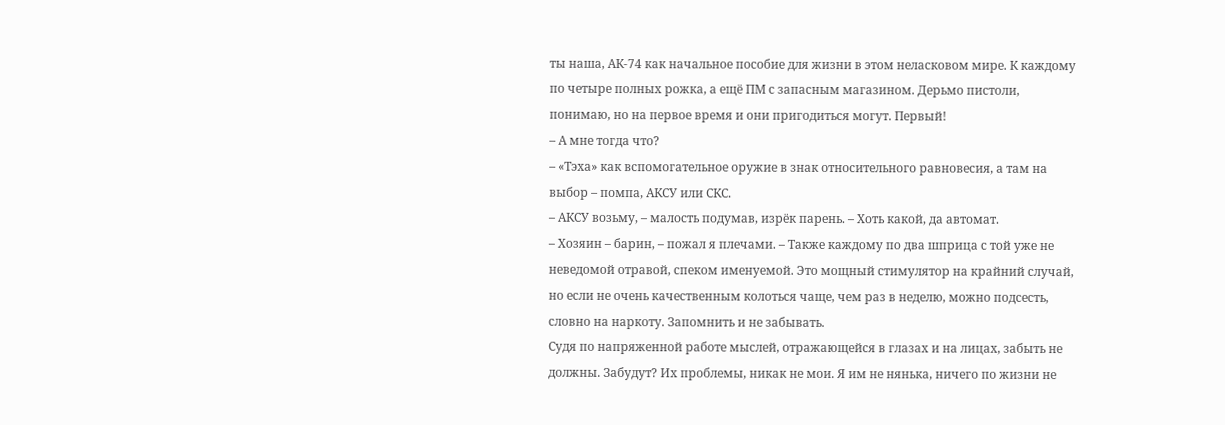ты наша, АК-74 как начальное пособие для жизни в этом неласковом мире. К каждому по четыре полных рожка, а ещё ПМ с запасным магазином. Дерьмо пистоли, понимаю, но на первое время и они пригодиться могут. Первый!
– А мне тогда что?
– «Тэха» как вспомогательное оружие в знак относительного равновесия, а там на выбор – помпа, АКСУ или СКС.
– АКСУ возьму, – малость подумав, изрёк парень. – Хоть какой, да автомат.
– Хозяин – барин, – пожал я плечами. – Также каждому по два шприца с той уже не неведомой отравой, спеком именуемой. Это мощный стимулятор на крайний случай, но если не очень качественным колоться чаще, чем раз в неделю, можно подсесть, словно на наркоту. Запомнить и не забывать.
Судя по напряженной работе мыслей, отражающейся в глазах и на лицах, забыть не должны. Забудут? Их проблемы, никак не мои. Я им не нянька, ничего по жизни не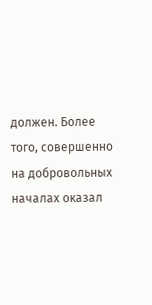должен. Более того, совершенно на добровольных началах оказал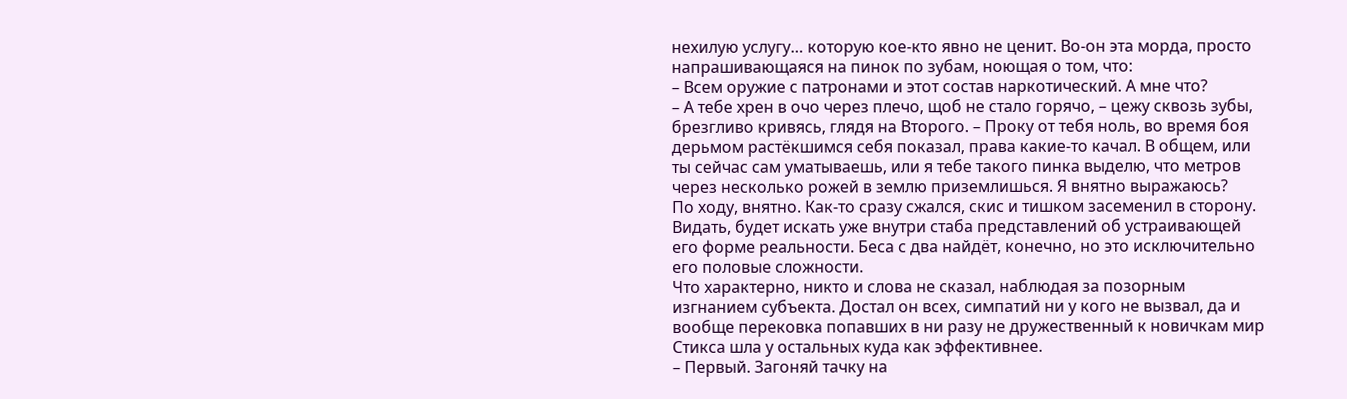нехилую услугу… которую кое-кто явно не ценит. Во-он эта морда, просто напрашивающаяся на пинок по зубам, ноющая о том, что:
– Всем оружие с патронами и этот состав наркотический. А мне что?
– А тебе хрен в очо через плечо, щоб не стало горячо, – цежу сквозь зубы, брезгливо кривясь, глядя на Второго. – Проку от тебя ноль, во время боя дерьмом растёкшимся себя показал, права какие-то качал. В общем, или ты сейчас сам уматываешь, или я тебе такого пинка выделю, что метров через несколько рожей в землю приземлишься. Я внятно выражаюсь?
По ходу, внятно. Как-то сразу сжался, скис и тишком засеменил в сторону. Видать, будет искать уже внутри стаба представлений об устраивающей его форме реальности. Беса с два найдёт, конечно, но это исключительно его половые сложности.
Что характерно, никто и слова не сказал, наблюдая за позорным изгнанием субъекта. Достал он всех, симпатий ни у кого не вызвал, да и вообще перековка попавших в ни разу не дружественный к новичкам мир Стикса шла у остальных куда как эффективнее.
– Первый. Загоняй тачку на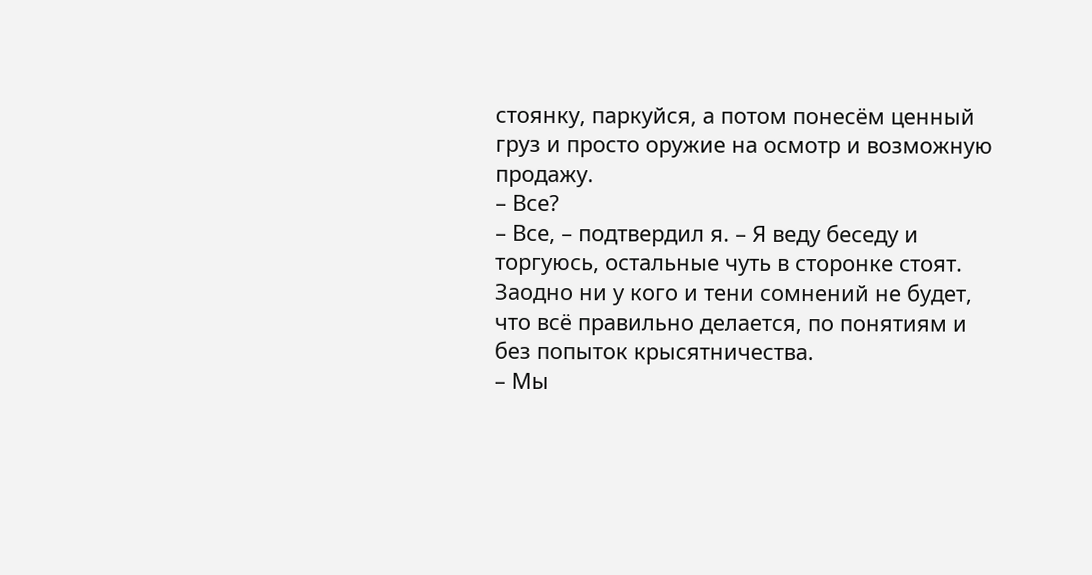стоянку, паркуйся, а потом понесём ценный груз и просто оружие на осмотр и возможную продажу.
– Все?
– Все, – подтвердил я. – Я веду беседу и торгуюсь, остальные чуть в сторонке стоят. Заодно ни у кого и тени сомнений не будет, что всё правильно делается, по понятиям и без попыток крысятничества.
– Мы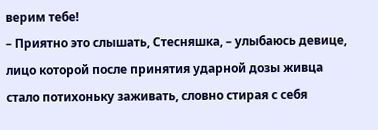верим тебе!
– Приятно это слышать, Стесняшка, – улыбаюсь девице, лицо которой после принятия ударной дозы живца стало потихоньку заживать, словно стирая с себя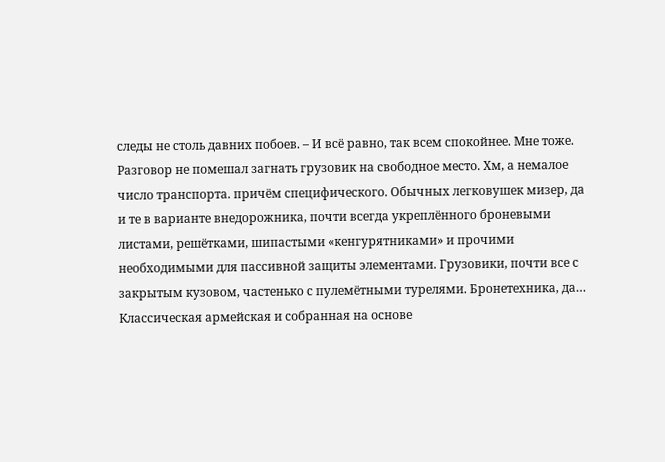следы не столь давних побоев. – И всё равно, так всем спокойнее. Мне тоже.
Разговор не помешал загнать грузовик на свободное место. Хм, а немалое число транспорта. причём специфического. Обычных легковушек мизер, да и те в варианте внедорожника, почти всегда укреплённого броневыми листами, решётками, шипастыми «кенгурятниками» и прочими необходимыми для пассивной защиты элементами. Грузовики, почти все с закрытым кузовом, частенько с пулемётными турелями. Бронетехника, да… Классическая армейская и собранная на основе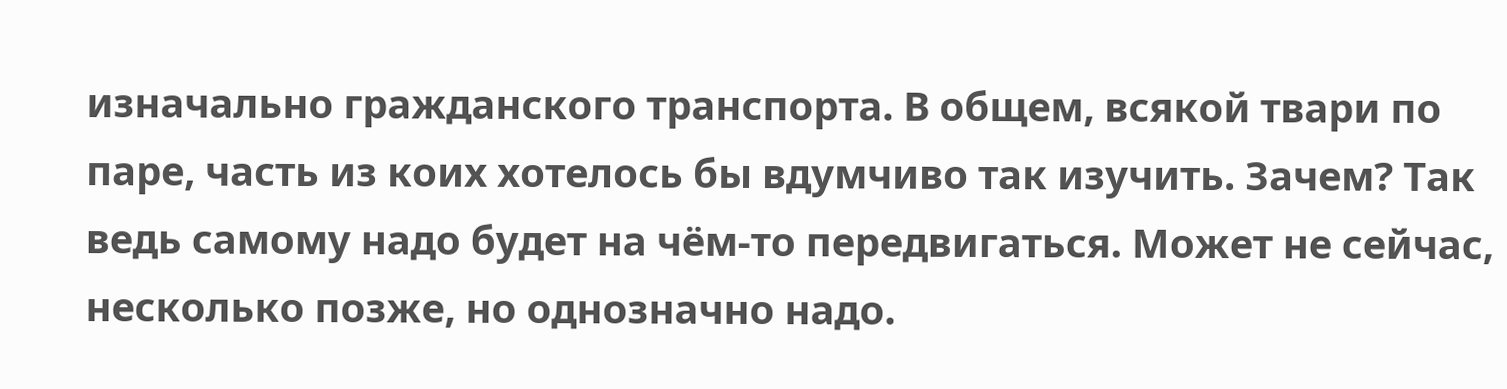изначально гражданского транспорта. В общем, всякой твари по паре, часть из коих хотелось бы вдумчиво так изучить. Зачем? Так ведь самому надо будет на чём-то передвигаться. Может не сейчас, несколько позже, но однозначно надо.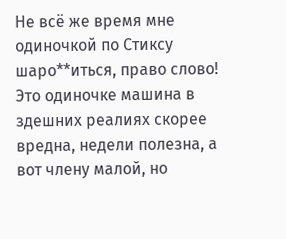Не всё же время мне одиночкой по Стиксу шаро**иться, право слово! Это одиночке машина в здешних реалиях скорее вредна, недели полезна, а вот члену малой, но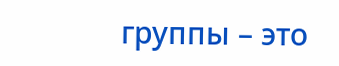группы – это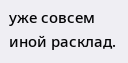уже совсем иной расклад.